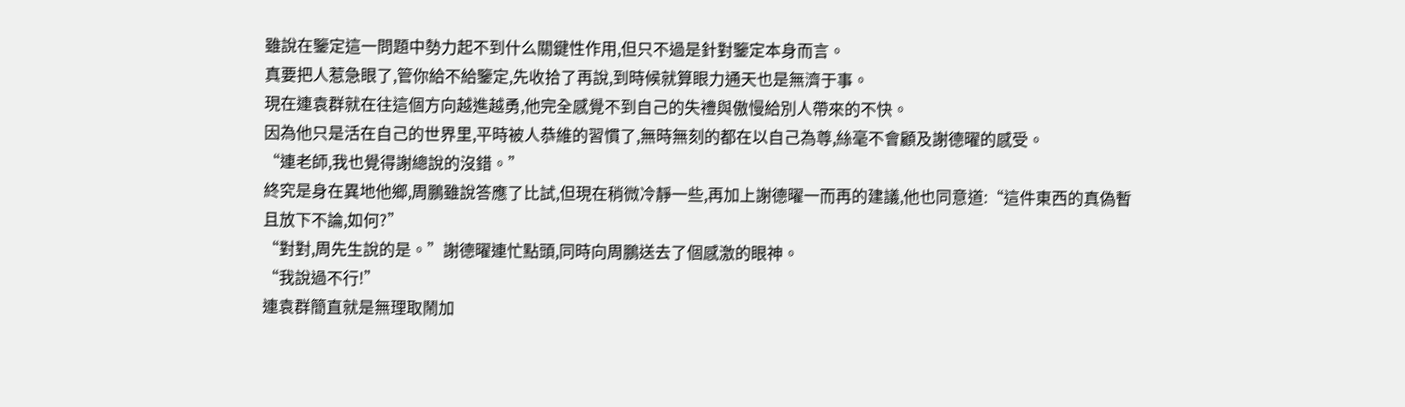雖說在鑒定這一問題中勢力起不到什么關鍵性作用,但只不過是針對鑒定本身而言。
真要把人惹急眼了,管你給不給鑒定,先收拾了再說,到時候就算眼力通天也是無濟于事。
現在連袁群就在往這個方向越進越勇,他完全感覺不到自己的失禮與傲慢給別人帶來的不快。
因為他只是活在自己的世界里,平時被人恭維的習慣了,無時無刻的都在以自己為尊,絲毫不會顧及謝德曜的感受。
“連老師,我也覺得謝總說的沒錯。”
終究是身在異地他鄉,周鵬雖說答應了比試,但現在稍微冷靜一些,再加上謝德曜一而再的建議,他也同意道:“這件東西的真偽暫且放下不論,如何?”
“對對,周先生說的是。”謝德曜連忙點頭,同時向周鵬送去了個感激的眼神。
“我說過不行!”
連袁群簡直就是無理取鬧加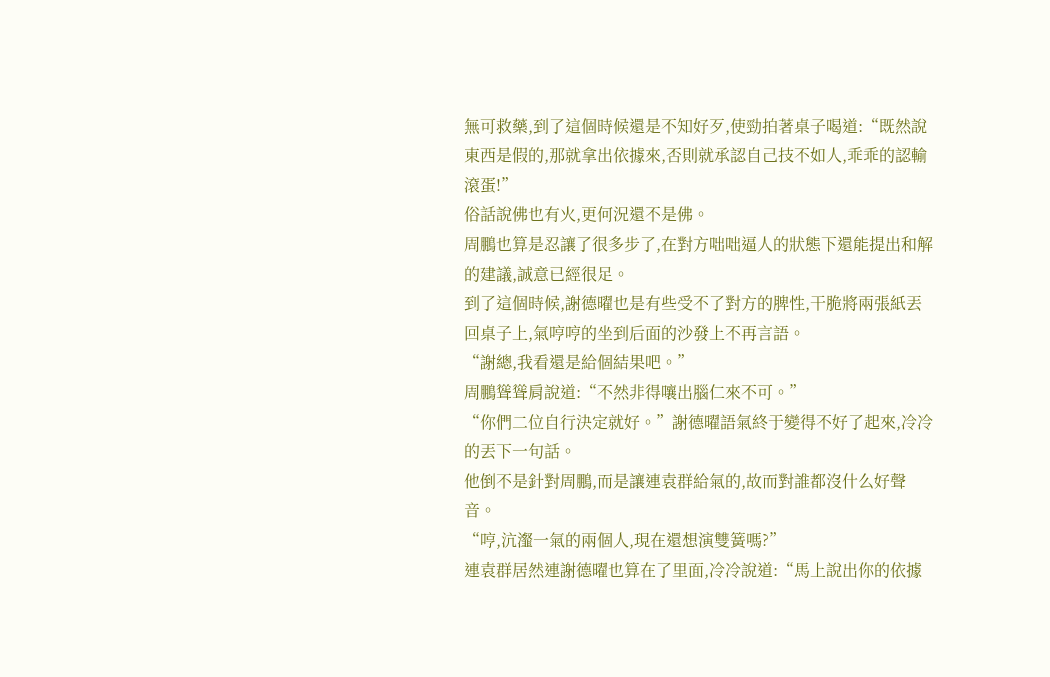無可救藥,到了這個時候還是不知好歹,使勁拍著桌子喝道:“既然說東西是假的,那就拿出依據來,否則就承認自己技不如人,乖乖的認輸滾蛋!”
俗話說佛也有火,更何況還不是佛。
周鵬也算是忍讓了很多步了,在對方咄咄逼人的狀態下還能提出和解的建議,誠意已經很足。
到了這個時候,謝德曜也是有些受不了對方的脾性,干脆將兩張紙丟回桌子上,氣哼哼的坐到后面的沙發上不再言語。
“謝總,我看還是給個結果吧。”
周鵬聳聳肩說道:“不然非得嚷出腦仁來不可。”
“你們二位自行決定就好。”謝德曜語氣終于變得不好了起來,冷冷的丟下一句話。
他倒不是針對周鵬,而是讓連袁群給氣的,故而對誰都沒什么好聲音。
“哼,沆瀣一氣的兩個人,現在還想演雙簧嗎?”
連袁群居然連謝德曜也算在了里面,冷冷說道:“馬上說出你的依據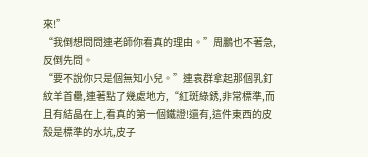來!”
“我倒想問問連老師你看真的理由。”周鵬也不著急,反倒先問。
“要不說你只是個無知小兒。”連袁群拿起那個乳釘紋羊首罍,連著點了幾處地方,“紅斑綠銹,非常標準,而且有結晶在上,看真的第一個鐵證!還有,這件東西的皮殼是標準的水坑,皮子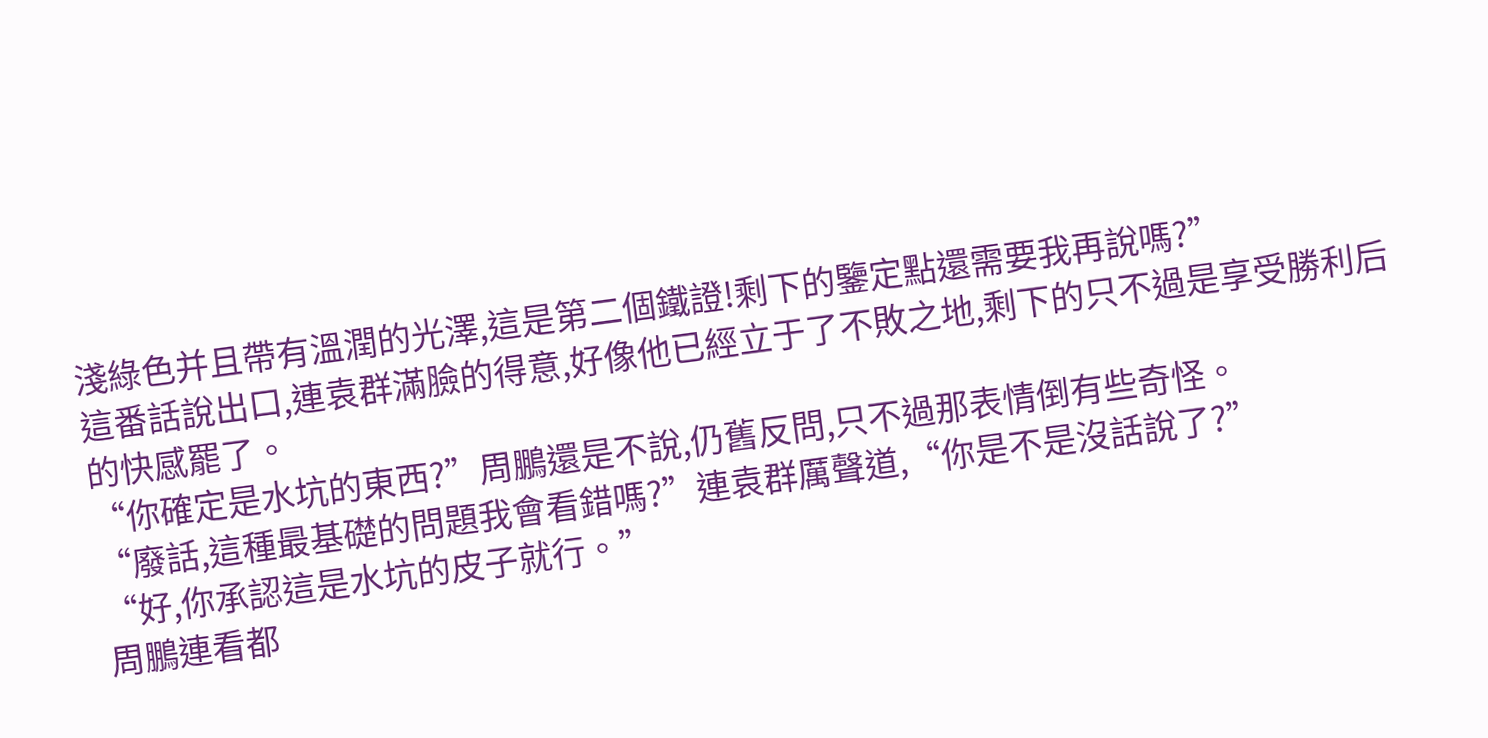淺綠色并且帶有溫潤的光澤,這是第二個鐵證!剩下的鑒定點還需要我再說嗎?”
這番話說出口,連袁群滿臉的得意,好像他已經立于了不敗之地,剩下的只不過是享受勝利后的快感罷了。
“你確定是水坑的東西?”周鵬還是不說,仍舊反問,只不過那表情倒有些奇怪。
“廢話,這種最基礎的問題我會看錯嗎?”連袁群厲聲道,“你是不是沒話說了?”
“好,你承認這是水坑的皮子就行。”
周鵬連看都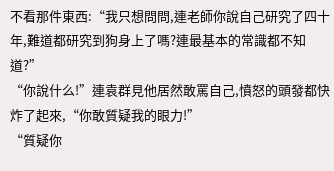不看那件東西:“我只想問問,連老師你說自己研究了四十年,難道都研究到狗身上了嗎?連最基本的常識都不知道?”
“你說什么!”連袁群見他居然敢罵自己,憤怒的頭發都快炸了起來,“你敢質疑我的眼力!”
“質疑你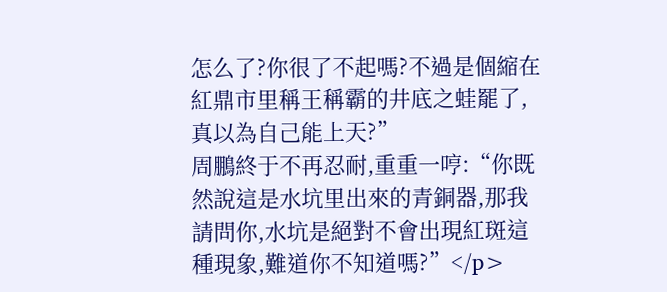怎么了?你很了不起嗎?不過是個縮在紅鼎市里稱王稱霸的井底之蛙罷了,真以為自己能上天?”
周鵬終于不再忍耐,重重一哼:“你既然說這是水坑里出來的青銅器,那我請問你,水坑是絕對不會出現紅斑這種現象,難道你不知道嗎?”</p>